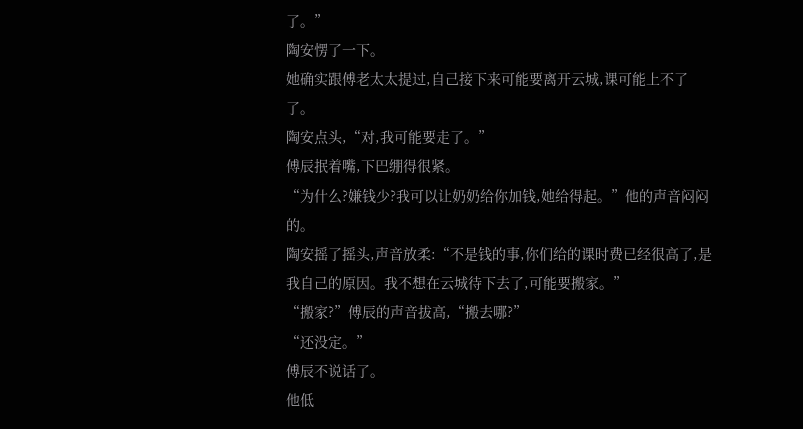了。”
陶安愣了一下。
她确实跟傅老太太提过,自己接下来可能要离开云城,课可能上不了了。
陶安点头,“对,我可能要走了。”
傅辰抿着嘴,下巴绷得很紧。
“为什么?嫌钱少?我可以让奶奶给你加钱,她给得起。”他的声音闷闷的。
陶安摇了摇头,声音放柔:“不是钱的事,你们给的课时费已经很高了,是我自己的原因。我不想在云城待下去了,可能要搬家。”
“搬家?”傅辰的声音拔高,“搬去哪?”
“还没定。”
傅辰不说话了。
他低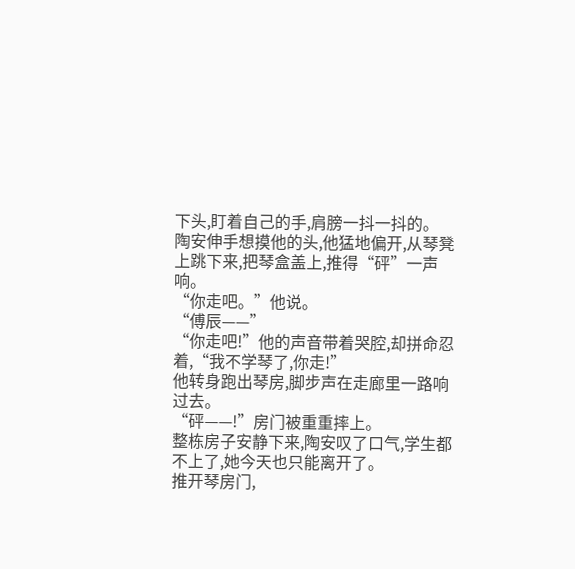下头,盯着自己的手,肩膀一抖一抖的。
陶安伸手想摸他的头,他猛地偏开,从琴凳上跳下来,把琴盒盖上,推得“砰”一声响。
“你走吧。”他说。
“傅辰——”
“你走吧!”他的声音带着哭腔,却拼命忍着,“我不学琴了,你走!”
他转身跑出琴房,脚步声在走廊里一路响过去。
“砰——!”房门被重重摔上。
整栋房子安静下来,陶安叹了口气,学生都不上了,她今天也只能离开了。
推开琴房门,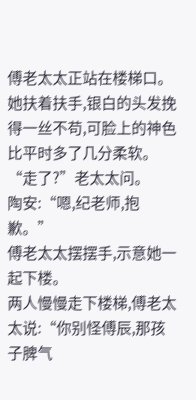傅老太太正站在楼梯口。
她扶着扶手,银白的头发挽得一丝不苟,可脸上的神色比平时多了几分柔软。
“走了?”老太太问。
陶安:“嗯,纪老师,抱歉。”
傅老太太摆摆手,示意她一起下楼。
两人慢慢走下楼梯,傅老太太说:“你别怪傅辰,那孩子脾气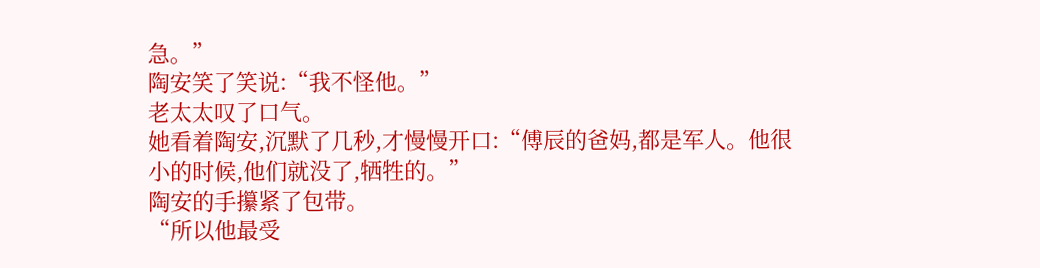急。”
陶安笑了笑说:“我不怪他。”
老太太叹了口气。
她看着陶安,沉默了几秒,才慢慢开口:“傅辰的爸妈,都是军人。他很小的时候,他们就没了,牺牲的。”
陶安的手攥紧了包带。
“所以他最受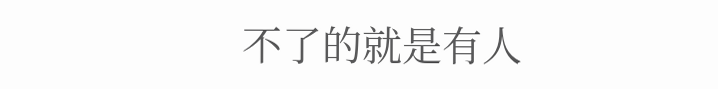不了的就是有人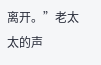离开。”老太太的声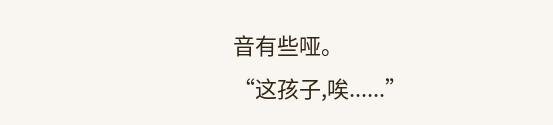音有些哑。
“这孩子,唉......”